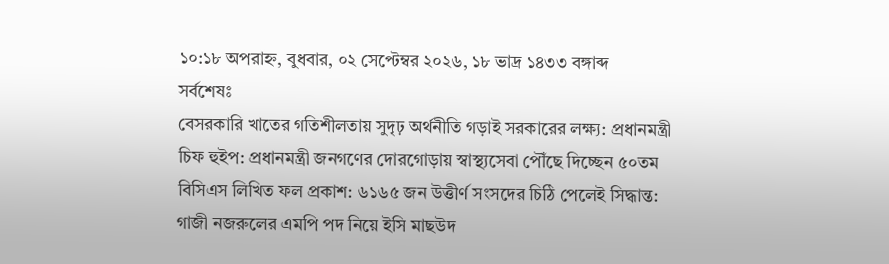১০:১৮ অপরাহ্ন, বুধবার, ০২ সেপ্টেম্বর ২০২৬, ১৮ ভাদ্র ১৪৩৩ বঙ্গাব্দ
সর্বশেষঃ
বেসরকারি খাতের গতিশীলতায় সুদৃঢ় অর্থনীতি গড়াই সরকারের লক্ষ্য: প্রধানমন্ত্রী চিফ হুইপ: প্রধানমন্ত্রী জনগণের দোরগোড়ায় স্বাস্থ্যসেবা পৌঁছে দিচ্ছেন ৫০তম বিসিএস লিখিত ফল প্রকাশ: ৬১৬৫ জন উত্তীর্ণ সংসদের চিঠি পেলেই সিদ্ধান্ত: গাজী নজরুলের এমপি পদ নিয়ে ইসি মাছউদ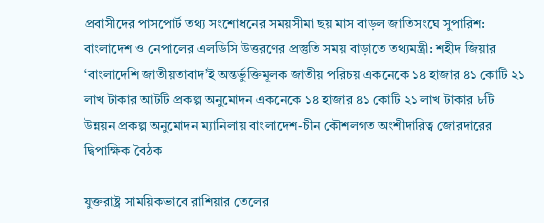প্রবাসীদের পাসপোর্ট তথ্য সংশোধনের সময়সীমা ছয় মাস বাড়ল জাতিসংঘে সুপারিশ: বাংলাদেশ ও নেপালের এলডিসি উত্তরণের প্রস্তুতি সময় বাড়াতে তথ্যমন্ত্রী: শহীদ জিয়ার ‘বাংলাদেশি জাতীয়তাবাদ’ই অন্তর্ভুক্তিমূলক জাতীয় পরিচয় একনেকে ১৪ হাজার ৪১ কোটি ২১ লাখ টাকার আটটি প্রকল্প অনুমোদন একনেকে ১৪ হাজার ৪১ কোটি ২১ লাখ টাকার ৮টি উন্নয়ন প্রকল্প অনুমোদন ম্যানিলায় বাংলাদেশ-চীন কৌশলগত অংশীদারিত্ব জোরদারের দ্বিপাক্ষিক বৈঠক

যুক্তরাষ্ট্র সাময়িকভাবে রাশিয়ার তেলের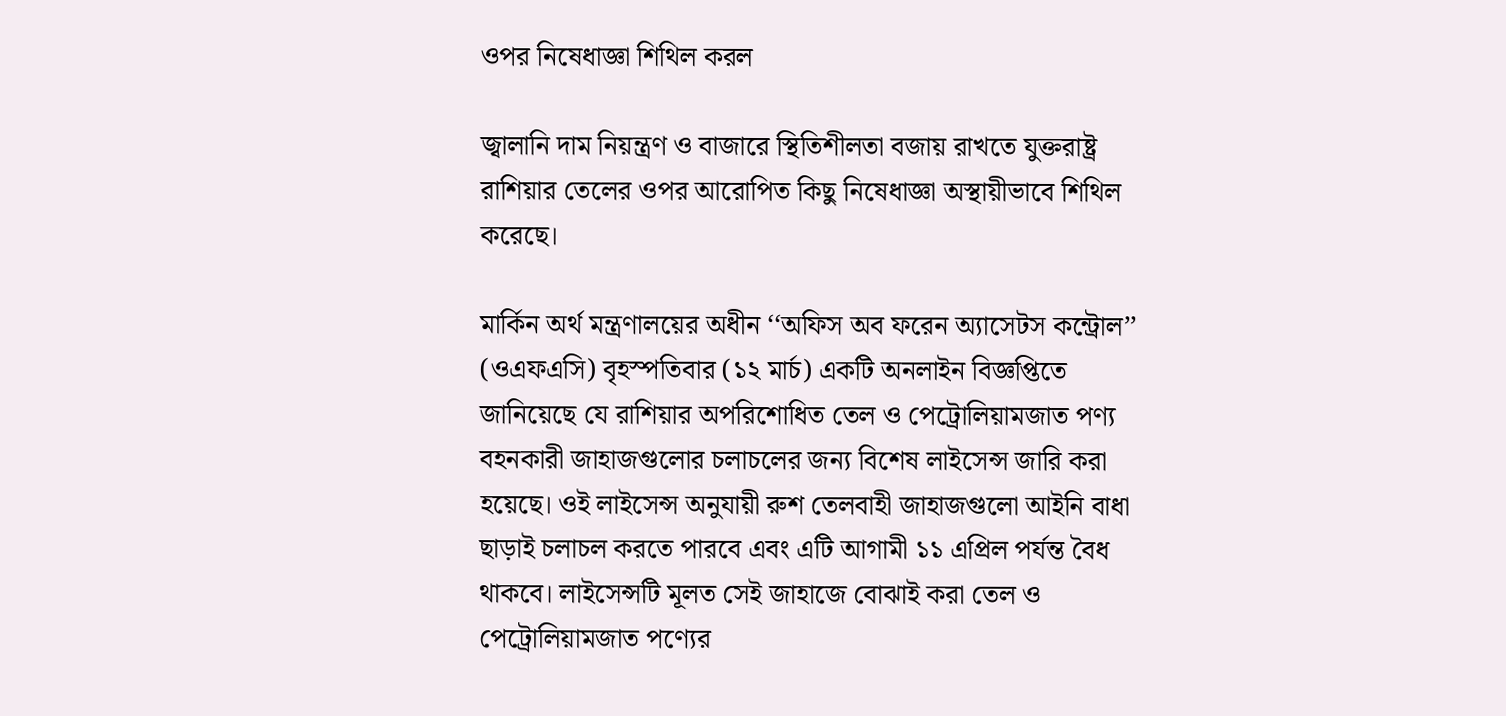ওপর নিষেধাজ্ঞা শিথিল করল

জ্বালানি দাম নিয়ন্ত্রণ ও বাজারে স্থিতিশীলতা বজায় রাখতে যুক্তরাষ্ট্র রাশিয়ার তেলের ওপর আরোপিত কিছু নিষেধাজ্ঞা অস্থায়ীভাবে শিথিল করেছে।

মার্কিন অর্থ মন্ত্রণালয়ের অধীন ‘‘অফিস অব ফরেন অ্যাসেটস কন্ট্রোল’’ (ওএফএসি) বৃহস্পতিবার (১২ মার্চ) একটি অনলাইন বিজ্ঞপ্তিতে জানিয়েছে যে রাশিয়ার অপরিশোধিত তেল ও পেট্রোলিয়ামজাত পণ্য বহনকারী জাহাজগুলোর চলাচলের জন্য বিশেষ লাইসেন্স জারি করা হয়েছে। ওই লাইসেন্স অনুযায়ী রুশ তেলবাহী জাহাজগুলো আইনি বাধা ছাড়াই চলাচল করতে পারবে এবং এটি আগামী ১১ এপ্রিল পর্যন্ত বৈধ থাকবে। লাইসেন্সটি মূলত সেই জাহাজে বোঝাই করা তেল ও পেট্রোলিয়ামজাত পণ্যের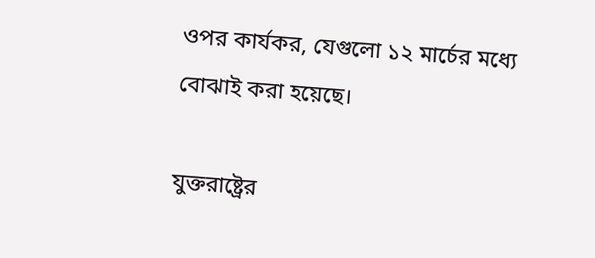ওপর কার্যকর, যেগুলো ১২ মার্চের মধ্যে বোঝাই করা হয়েছে।

যুক্তরাষ্ট্রের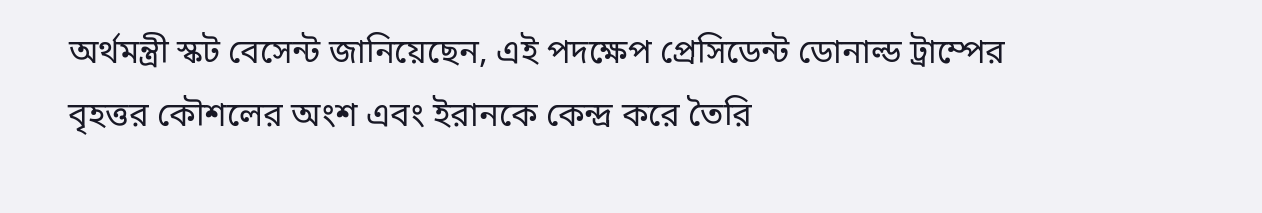অর্থমন্ত্রী স্কট বেসেন্ট জানিয়েছেন, এই পদক্ষেপ প্রেসিডেন্ট ডোনাল্ড ট্রাম্পের বৃহত্তর কৌশলের অংশ এবং ইরানকে কেন্দ্র করে তৈরি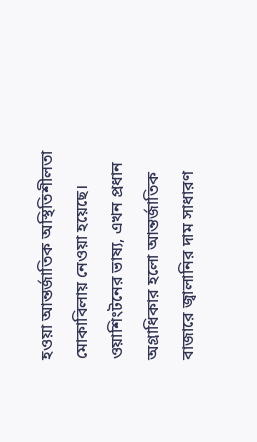হওয়া আন্তর্জাতিক অস্থিতিশীলতা মোকাবিলায় নেওয়া হয়েছে। ওয়াশিংটনের ভাষ্য, এখন প্রধান অগ্রাধিকার হলো আন্তর্জাতিক বাজারে জ্বালানির দাম সাধারণ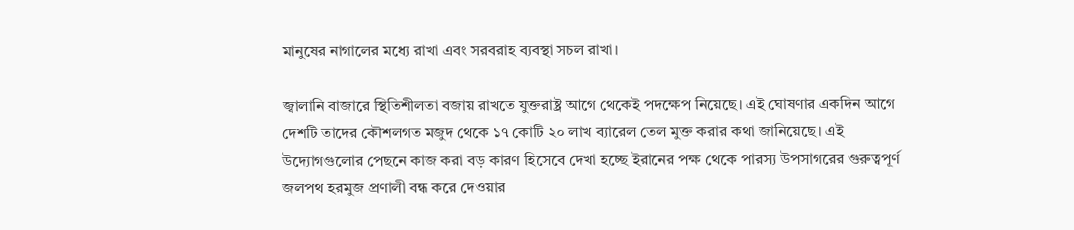মানুষের নাগালের মধ্যে রাখা এবং সরবরাহ ব্যবস্থা সচল রাখা।

জ্বালানি বাজারে স্থিতিশীলতা বজায় রাখতে যুক্তরাষ্ট্র আগে থেকেই পদক্ষেপ নিয়েছে। এই ঘোষণার একদিন আগে দেশটি তাদের কৌশলগত মজুদ থেকে ১৭ কোটি ২০ লাখ ব্যারেল তেল মুক্ত করার কথা জানিয়েছে। এই উদ্যোগগুলোর পেছনে কাজ করা বড় কারণ হিসেবে দেখা হচ্ছে ইরানের পক্ষ থেকে পারস্য উপসাগরের গুরুত্বপূর্ণ জলপথ হরমুজ প্রণালী বন্ধ করে দেওয়ার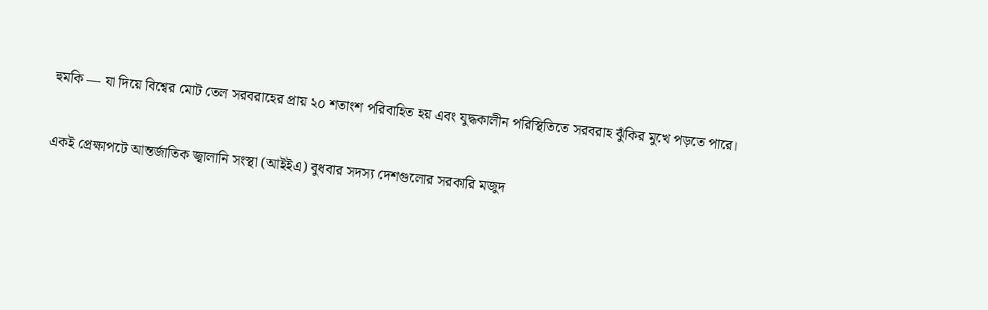হুমকি — যা দিয়ে বিশ্বের মোট তেল সরবরাহের প্রায় ২০ শতাংশ পরিবাহিত হয় এবং যুদ্ধকালীন পরিস্থিতিতে সরবরাহ ঝুঁকির মুখে পড়তে পারে।

একই প্রেক্ষাপটে আন্তর্জাতিক জ্বালানি সংস্থা (আইইএ) বুধবার সদস্য দেশগুলোর সরকারি মজুদ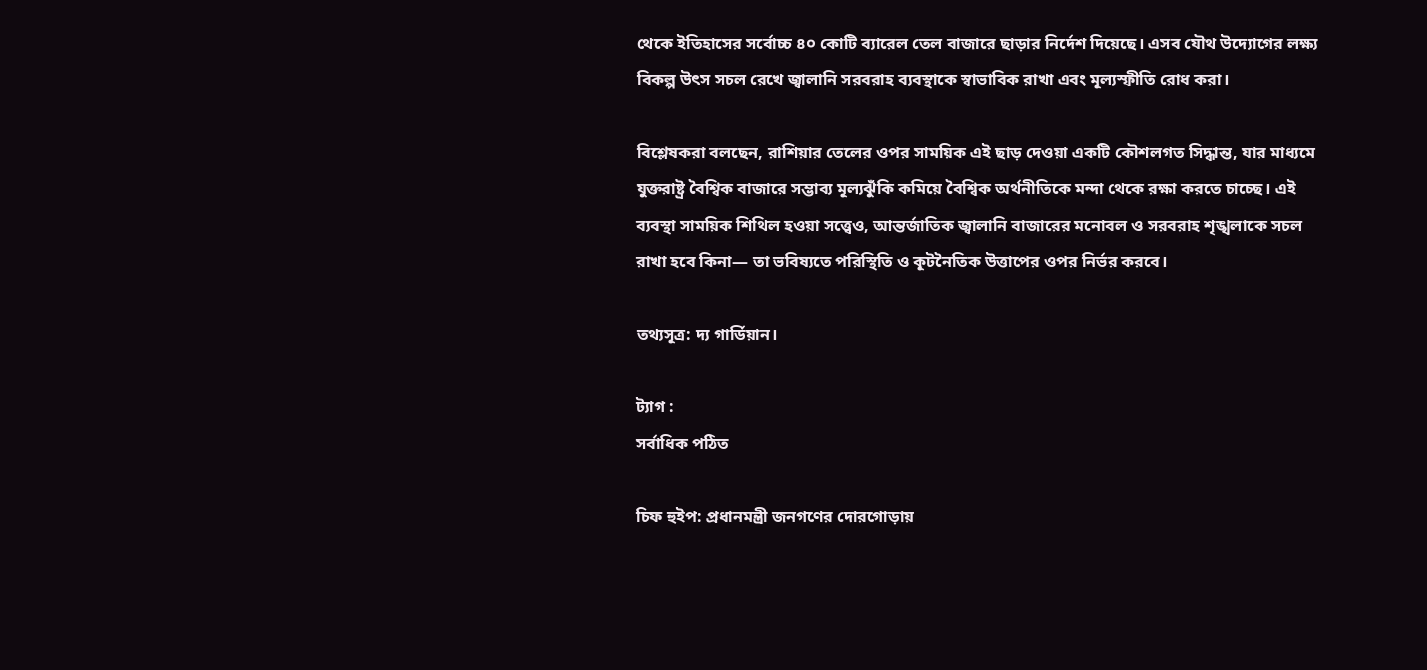থেকে ইতিহাসের সর্বোচ্চ ৪০ কোটি ব্যারেল তেল বাজারে ছাড়ার নির্দেশ দিয়েছে। এসব যৌথ উদ্যোগের লক্ষ্য বিকল্প উৎস সচল রেখে জ্বালানি সরবরাহ ব্যবস্থাকে স্বাভাবিক রাখা এবং মূল্যস্ফীতি রোধ করা।

বিশ্লেষকরা বলছেন, রাশিয়ার তেলের ওপর সাময়িক এই ছাড় দেওয়া একটি কৌশলগত সিদ্ধান্ত, যার মাধ্যমে যুক্তরাষ্ট্র বৈশ্বিক বাজারে সম্ভাব্য মূল্যঝুঁকি কমিয়ে বৈশ্বিক অর্থনীতিকে মন্দা থেকে রক্ষা করতে চাচ্ছে। এই ব্যবস্থা সাময়িক শিথিল হওয়া সত্ত্বেও, আন্তর্জাতিক জ্বালানি বাজারের মনোবল ও সরবরাহ শৃঙ্খলাকে সচল রাখা হবে কিনা— তা ভবিষ্যতে পরিস্থিতি ও কূটনৈতিক উত্তাপের ওপর নির্ভর করবে।

তথ্যসূত্র: দ্য গার্ডিয়ান।

ট্যাগ :
সর্বাধিক পঠিত

চিফ হুইপ: প্রধানমন্ত্রী জনগণের দোরগোড়ায়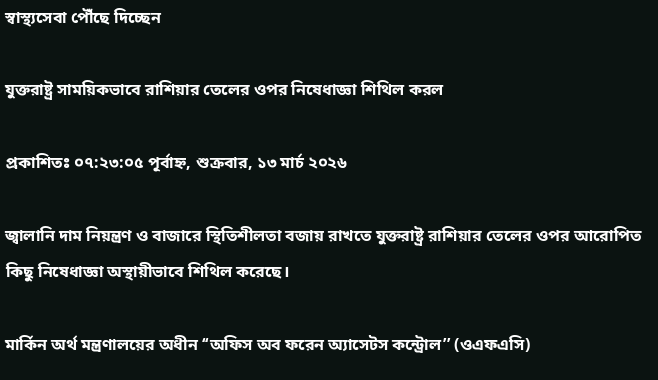স্বাস্থ্যসেবা পৌঁছে দিচ্ছেন

যুক্তরাষ্ট্র সাময়িকভাবে রাশিয়ার তেলের ওপর নিষেধাজ্ঞা শিথিল করল

প্রকাশিতঃ ০৭:২৩:০৫ পূর্বাহ্ন, শুক্রবার, ১৩ মার্চ ২০২৬

জ্বালানি দাম নিয়ন্ত্রণ ও বাজারে স্থিতিশীলতা বজায় রাখতে যুক্তরাষ্ট্র রাশিয়ার তেলের ওপর আরোপিত কিছু নিষেধাজ্ঞা অস্থায়ীভাবে শিথিল করেছে।

মার্কিন অর্থ মন্ত্রণালয়ের অধীন ‘‘অফিস অব ফরেন অ্যাসেটস কন্ট্রোল’’ (ওএফএসি)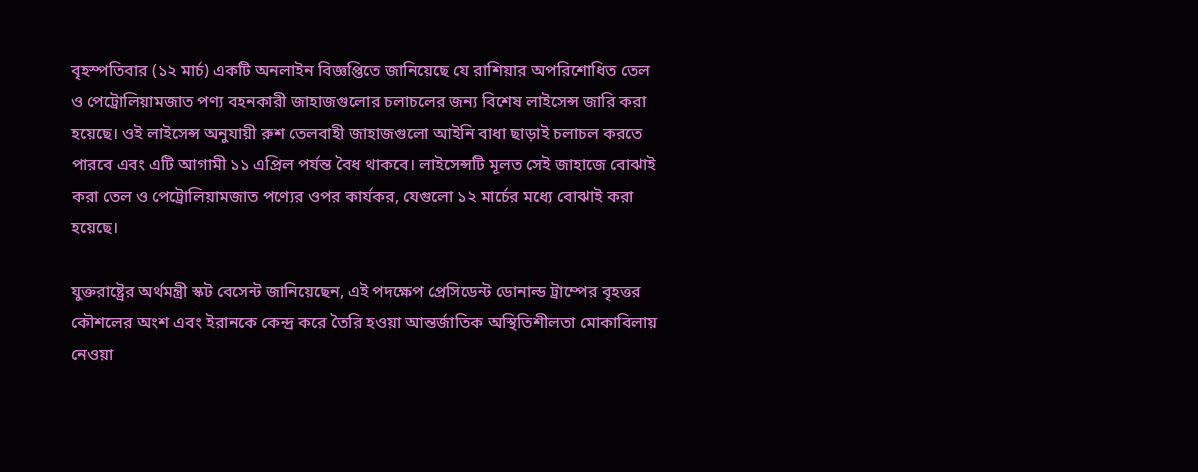বৃহস্পতিবার (১২ মার্চ) একটি অনলাইন বিজ্ঞপ্তিতে জানিয়েছে যে রাশিয়ার অপরিশোধিত তেল ও পেট্রোলিয়ামজাত পণ্য বহনকারী জাহাজগুলোর চলাচলের জন্য বিশেষ লাইসেন্স জারি করা হয়েছে। ওই লাইসেন্স অনুযায়ী রুশ তেলবাহী জাহাজগুলো আইনি বাধা ছাড়াই চলাচল করতে পারবে এবং এটি আগামী ১১ এপ্রিল পর্যন্ত বৈধ থাকবে। লাইসেন্সটি মূলত সেই জাহাজে বোঝাই করা তেল ও পেট্রোলিয়ামজাত পণ্যের ওপর কার্যকর, যেগুলো ১২ মার্চের মধ্যে বোঝাই করা হয়েছে।

যুক্তরাষ্ট্রের অর্থমন্ত্রী স্কট বেসেন্ট জানিয়েছেন, এই পদক্ষেপ প্রেসিডেন্ট ডোনাল্ড ট্রাম্পের বৃহত্তর কৌশলের অংশ এবং ইরানকে কেন্দ্র করে তৈরি হওয়া আন্তর্জাতিক অস্থিতিশীলতা মোকাবিলায় নেওয়া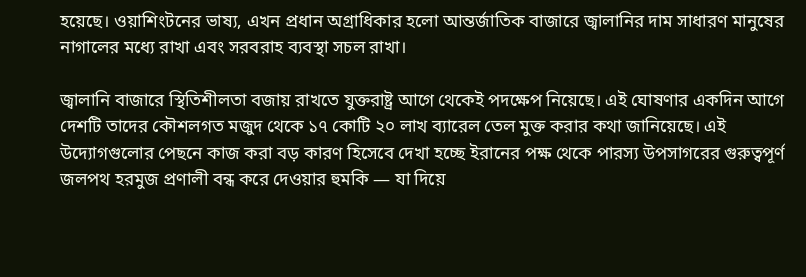হয়েছে। ওয়াশিংটনের ভাষ্য, এখন প্রধান অগ্রাধিকার হলো আন্তর্জাতিক বাজারে জ্বালানির দাম সাধারণ মানুষের নাগালের মধ্যে রাখা এবং সরবরাহ ব্যবস্থা সচল রাখা।

জ্বালানি বাজারে স্থিতিশীলতা বজায় রাখতে যুক্তরাষ্ট্র আগে থেকেই পদক্ষেপ নিয়েছে। এই ঘোষণার একদিন আগে দেশটি তাদের কৌশলগত মজুদ থেকে ১৭ কোটি ২০ লাখ ব্যারেল তেল মুক্ত করার কথা জানিয়েছে। এই উদ্যোগগুলোর পেছনে কাজ করা বড় কারণ হিসেবে দেখা হচ্ছে ইরানের পক্ষ থেকে পারস্য উপসাগরের গুরুত্বপূর্ণ জলপথ হরমুজ প্রণালী বন্ধ করে দেওয়ার হুমকি — যা দিয়ে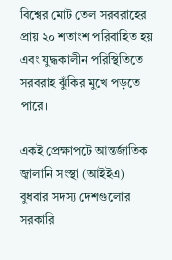বিশ্বের মোট তেল সরবরাহের প্রায় ২০ শতাংশ পরিবাহিত হয় এবং যুদ্ধকালীন পরিস্থিতিতে সরবরাহ ঝুঁকির মুখে পড়তে পারে।

একই প্রেক্ষাপটে আন্তর্জাতিক জ্বালানি সংস্থা (আইইএ) বুধবার সদস্য দেশগুলোর সরকারি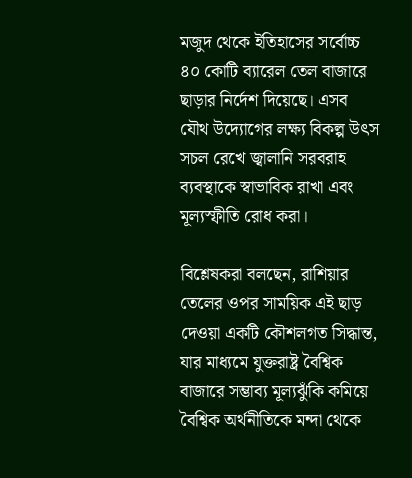মজুদ থেকে ইতিহাসের সর্বোচ্চ ৪০ কোটি ব্যারেল তেল বাজারে ছাড়ার নির্দেশ দিয়েছে। এসব যৌথ উদ্যোগের লক্ষ্য বিকল্প উৎস সচল রেখে জ্বালানি সরবরাহ ব্যবস্থাকে স্বাভাবিক রাখা এবং মূল্যস্ফীতি রোধ করা।

বিশ্লেষকরা বলছেন, রাশিয়ার তেলের ওপর সাময়িক এই ছাড় দেওয়া একটি কৌশলগত সিদ্ধান্ত, যার মাধ্যমে যুক্তরাষ্ট্র বৈশ্বিক বাজারে সম্ভাব্য মূল্যঝুঁকি কমিয়ে বৈশ্বিক অর্থনীতিকে মন্দা থেকে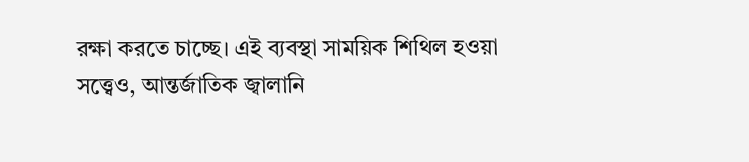রক্ষা করতে চাচ্ছে। এই ব্যবস্থা সাময়িক শিথিল হওয়া সত্ত্বেও, আন্তর্জাতিক জ্বালানি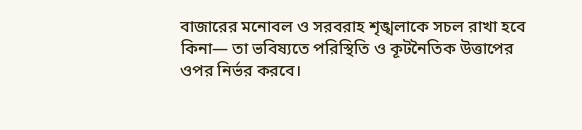বাজারের মনোবল ও সরবরাহ শৃঙ্খলাকে সচল রাখা হবে কিনা— তা ভবিষ্যতে পরিস্থিতি ও কূটনৈতিক উত্তাপের ওপর নির্ভর করবে।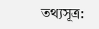তথ্যসূত্র: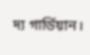দ্য গার্ডিয়ান।